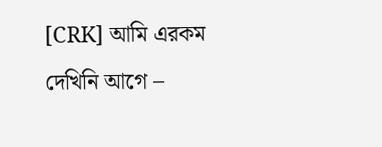[CRK] আমি এরকম দেখিনি আগে –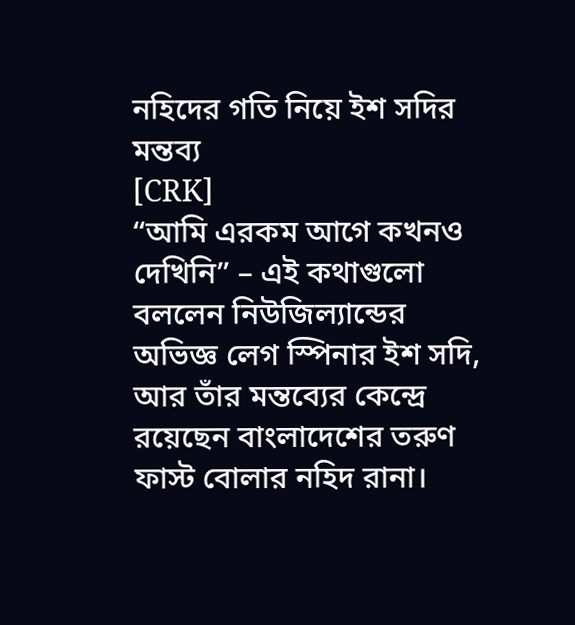নহিদের গতি নিয়ে ইশ সদির মন্তব্য
[CRK]
“আমি এরকম আগে কখনও দেখিনি” – এই কথাগুলো বললেন নিউজিল্যান্ডের অভিজ্ঞ লেগ স্পিনার ইশ সদি, আর তাঁর মন্তব্যের কেন্দ্রে রয়েছেন বাংলাদেশের তরুণ ফাস্ট বোলার নহিদ রানা।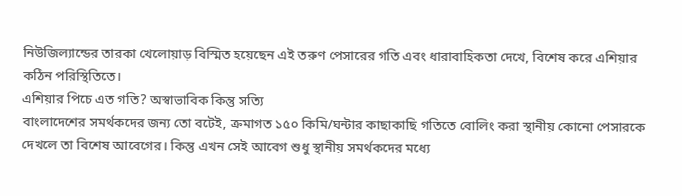নিউজিল্যান্ডের তারকা খেলোয়াড় বিস্মিত হয়েছেন এই তরুণ পেসারের গতি এবং ধারাবাহিকতা দেখে, বিশেষ করে এশিয়ার কঠিন পরিস্থিতিতে।
এশিয়ার পিচে এত গতি? অস্বাভাবিক কিন্তু সত্যি
বাংলাদেশের সমর্থকদের জন্য তো বটেই, ক্রমাগত ১৫০ কিমি/ঘন্টার কাছাকাছি গতিতে বোলিং করা স্থানীয় কোনো পেসারকে দেখলে তা বিশেষ আবেগের। কিন্তু এখন সেই আবেগ শুধু স্থানীয় সমর্থকদের মধ্যে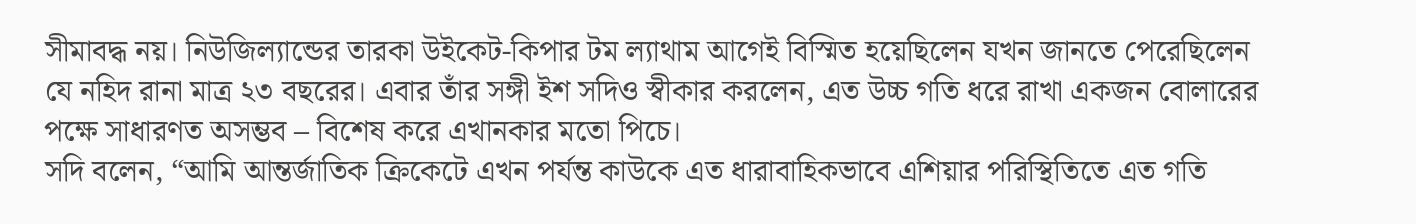সীমাবদ্ধ নয়। নিউজিল্যান্ডের তারকা উইকেট-কিপার টম ল্যাথাম আগেই বিস্মিত হয়েছিলেন যখন জানতে পেরেছিলেন যে নহিদ রানা মাত্র ২৩ বছরের। এবার তাঁর সঙ্গী ইশ সদিও স্বীকার করলেন, এত উচ্চ গতি ধরে রাখা একজন বোলারের পক্ষে সাধারণত অসম্ভব – বিশেষ করে এখানকার মতো পিচে।
সদি বলেন, “আমি আন্তর্জাতিক ক্রিকেটে এখন পর্যন্ত কাউকে এত ধারাবাহিকভাবে এশিয়ার পরিস্থিতিতে এত গতি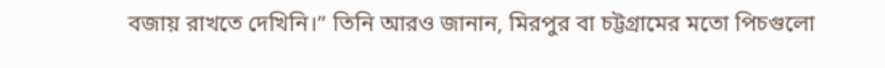বজায় রাখতে দেখিনি।” তিনি আরও জানান, মিরপুর বা চট্টগ্রামের মতো পিচগুলো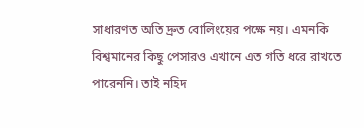সাধারণত অতি দ্রুত বোলিংয়ের পক্ষে নয়। এমনকি বিশ্বমানের কিছু পেসারও এখানে এত গতি ধরে রাখতে পারেননি। তাই নহিদ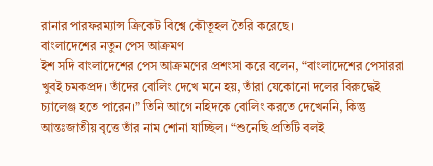রানার পারফরম্যান্স ক্রিকেট বিশ্বে কৌতূহল তৈরি করেছে।
বাংলাদেশের নতুন পেস আক্রমণ
ইশ সদি বাংলাদেশের পেস আক্রমণের প্রশংসা করে বলেন, “বাংলাদেশের পেসাররা খুবই চমকপ্রদ। তাঁদের বোলিং দেখে মনে হয়, তাঁরা যেকোনো দলের বিরুদ্ধেই চ্যালেঞ্জ হতে পারেন।” তিনি আগে নহিদকে বোলিং করতে দেখেননি, কিন্তু আন্তঃজাতীয় বৃত্তে তাঁর নাম শোনা যাচ্ছিল। “শুনেছি প্রতিটি বলই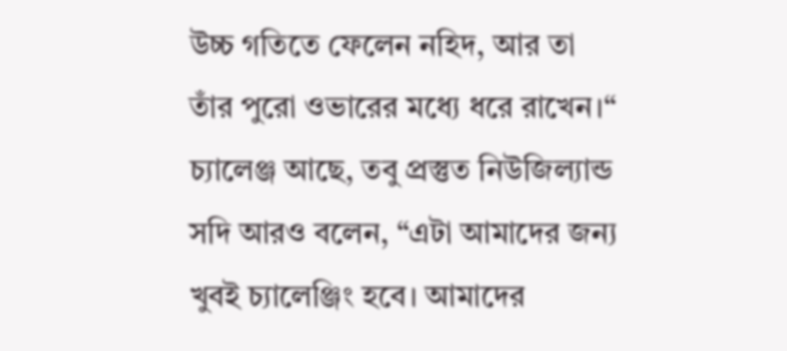উচ্চ গতিতে ফেলেন নহিদ, আর তা তাঁর পুরো ওভারের মধ্যে ধরে রাখেন।“
চ্যালেঞ্জ আছে, তবু প্রস্তুত নিউজিল্যান্ড
সদি আরও বলেন, “এটা আমাদের জন্য খুবই চ্যালেঞ্জিং হবে। আমাদের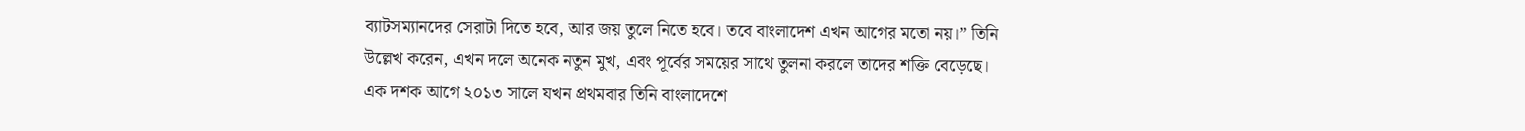ব্যাটসম্যানদের সেরাটা দিতে হবে, আর জয় তুলে নিতে হবে। তবে বাংলাদেশ এখন আগের মতো নয়।” তিনি উল্লেখ করেন, এখন দলে অনেক নতুন মুখ, এবং পূর্বের সময়ের সাথে তুলনা করলে তাদের শক্তি বেড়েছে।
এক দশক আগে ২০১৩ সালে যখন প্রথমবার তিনি বাংলাদেশে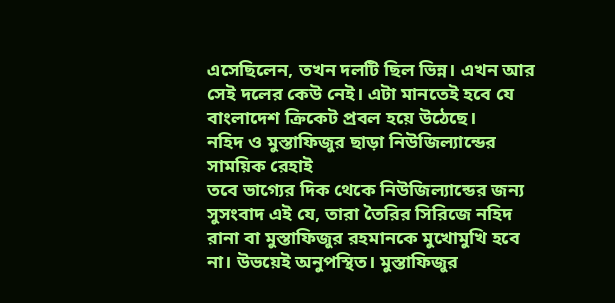এসেছিলেন, তখন দলটি ছিল ভিন্ন। এখন আর সেই দলের কেউ নেই। এটা মানতেই হবে যে বাংলাদেশ ক্রিকেট প্রবল হয়ে উঠেছে।
নহিদ ও মুস্তাফিজুর ছাড়া নিউজিল্যান্ডের সাময়িক রেহাই
তবে ভাগ্যের দিক থেকে নিউজিল্যান্ডের জন্য সুসংবাদ এই যে, তারা তৈরির সিরিজে নহিদ রানা বা মুস্তাফিজুর রহমানকে মুখোমুখি হবে না। উভয়েই অনুপস্থিত। মুস্তাফিজুর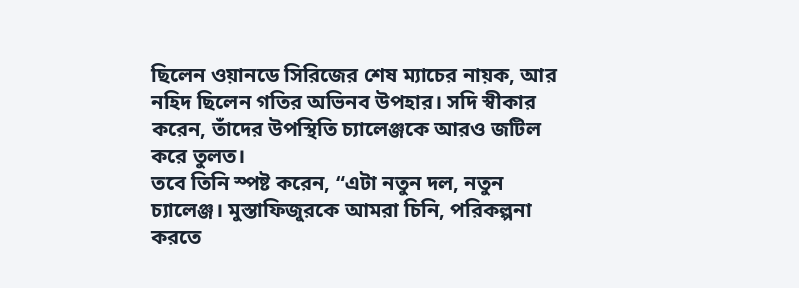ছিলেন ওয়ানডে সিরিজের শেষ ম্যাচের নায়ক, আর নহিদ ছিলেন গতির অভিনব উপহার। সদি স্বীকার করেন, তাঁদের উপস্থিতি চ্যালেঞ্জকে আরও জটিল করে তুলত।
তবে তিনি স্পষ্ট করেন, “এটা নতুন দল, নতুন চ্যালেঞ্জ। মুস্তাফিজুরকে আমরা চিনি, পরিকল্পনা করতে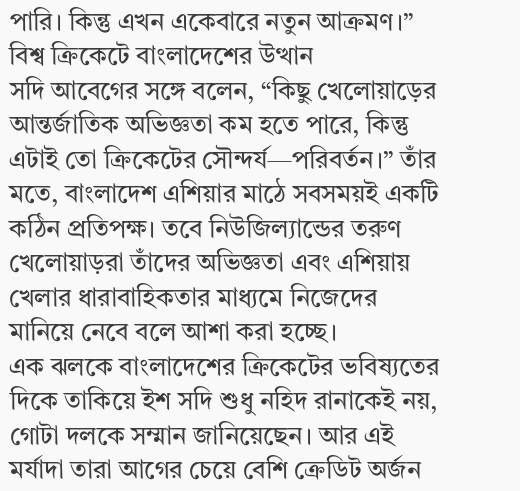পারি। কিন্তু এখন একেবারে নতুন আক্রমণ।”
বিশ্ব ক্রিকেটে বাংলাদেশের উত্থান
সদি আবেগের সঙ্গে বলেন, “কিছু খেলোয়াড়ের আন্তর্জাতিক অভিজ্ঞতা কম হতে পারে, কিন্তু এটাই তো ক্রিকেটের সৌন্দর্য—পরিবর্তন।” তাঁর মতে, বাংলাদেশ এশিয়ার মাঠে সবসময়ই একটি কঠিন প্রতিপক্ষ। তবে নিউজিল্যান্ডের তরুণ খেলোয়াড়রা তাঁদের অভিজ্ঞতা এবং এশিয়ায় খেলার ধারাবাহিকতার মাধ্যমে নিজেদের মানিয়ে নেবে বলে আশা করা হচ্ছে।
এক ঝলকে বাংলাদেশের ক্রিকেটের ভবিষ্যতের দিকে তাকিয়ে ইশ সদি শুধু নহিদ রানাকেই নয়, গোটা দলকে সম্মান জানিয়েছেন। আর এই মর্যাদা তারা আগের চেয়ে বেশি ক্রেডিট অর্জন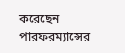করেছেন পারফরম্যান্সের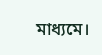মাধ্যমে।